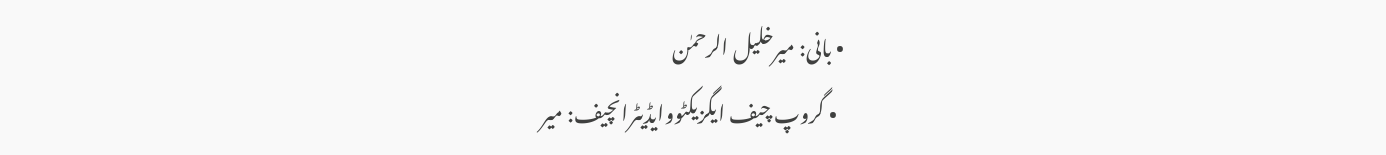• بانی: میرخلیل الرحمٰن
  • گروپ چیف ایگزیکٹووایڈیٹرانچیف: میر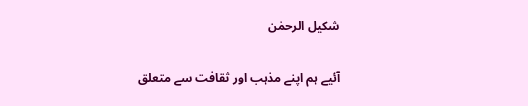شکیل الرحمٰن

آئیے ہم اپنے مذہب اور ثقافت سے متعلق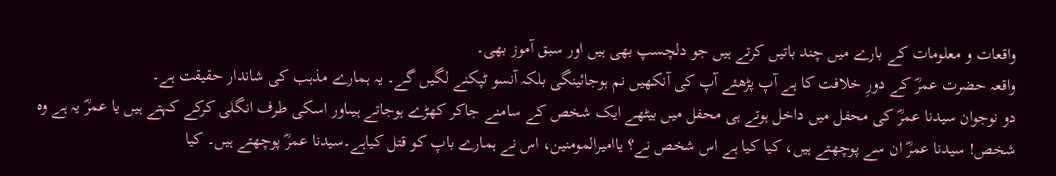واقعات و معلومات کے بارے میں چند باتیں کرتے ہیں جو دلچسپ بھی ہیں اور سبق آموز بھی۔
واقعہ حضرت عمرؓ کے دورِ خلافت کا ہے آپ پڑھئے آپ کی آنکھیں نم ہوجائینگی بلکہ آنسو ٹپکنے لگیں گے۔ یہ ہمارے مذہب کی شاندار حقیقت ہے۔
دو نوجوان سیدنا عمرؓ کی محفل میں داخل ہوتے ہی محفل میں بیٹھے ایک شخص کے سامنے جاکر کھڑے ہوجاتے ہیںاور اسکی طرف انگلی کرکے کہتے ہیں یا عمرؓ یہ ہے وہ شخص! سیدنا عمرؓ ان سے پوچھتے ہیں، کیا کیا ہے اس شخص نے؟ یاامیرالمومنین، اس نے ہمارے باپ کو قتل کیاہے۔سیدنا عمرؓ پوچھتے ہیں۔ کیا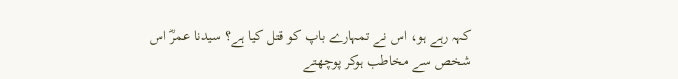کہہ رہے ہو، اس نے تمہارے باپ کو قتل کیا ہے؟ سیدنا عمرؓ اس شخص سے مخاطب ہوکر پوچھتے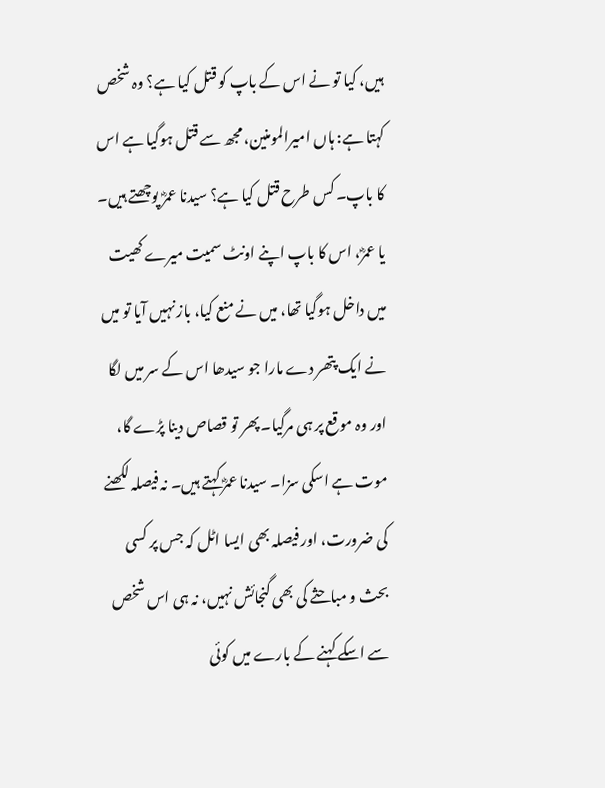ہیں، کیا تو نے اس کے باپ کو قتل کیا ہے؟ وہ شخص کہتا ہے: ہاں امیرالمومنین، مجھ سے قتل ہوگیا ہے اس کا باپ۔ کس طرح قتل کیا ہے؟ سیدنا عمرؓ پوچھتے ہیں۔ یا عمرؓ، اس کا باپ اپنے اونٹ سمیت میرے کھیت میں داخل ہوگیا تھا، میں نے منع کیا، باز نہیں آیا تو میں نے ایک پتھر دے مارا جو سیدھا اس کے سر میں لگا اور وہ موقع پر ہی مرگیا۔ پھر تو قصاص دینا پڑے گا، موت ہے اسکی سزا۔ سیدنا عمرؓ کہتے ہیں۔ نہ فیصلہ لکھنے کی ضرورت، اور فیصلہ بھی ایسا اٹل کہ جس پر کسی بحث و مباحثے کی بھی گنجائش نہیں، نہ ہی اس شخص سے اسکے کہنے کے بارے میں کوئی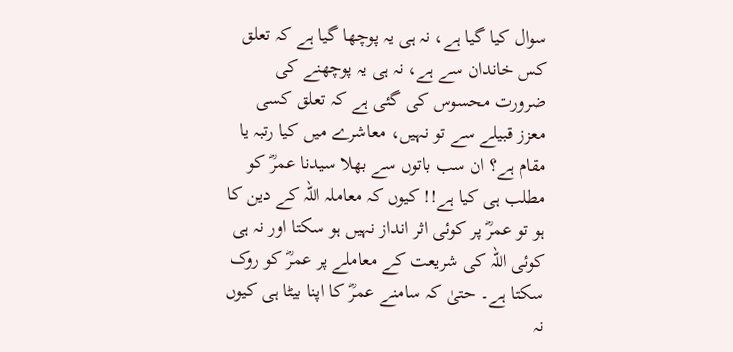سوال کیا گیا ہے، نہ ہی یہ پوچھا گیا ہے کہ تعلق کس خاندان سے ہے، نہ ہی یہ پوچھنے کی ضرورت محسوس کی گئی ہے کہ تعلق کسی معزز قبیلے سے تو نہیں، معاشرے میں کیا رتبہ یا مقام ہے؟ ان سب باتوں سے بھلا سیدنا عمرؓ کو مطلب ہی کیا ہے!! کیوں کہ معاملہ اللہ کے دین کا ہو تو عمرؓ پر کوئی اثر انداز نہیں ہو سکتا اور نہ ہی کوئی اللہ کی شریعت کے معاملے پر عمرؓ کو روک سکتا ہے۔ حتیٰ کہ سامنے عمرؓ کا اپنا بیٹا ہی کیوں نہ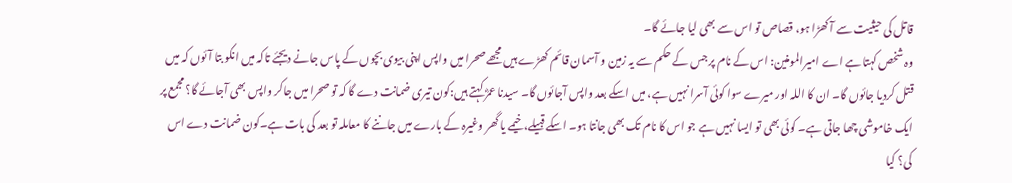قاتل کی حیثیت سے آ کھڑا ہو، قصاص تو اس سے بھی لیا جائے گا۔
وہ شخص کہتا ہے اے امیرالمومنین: اس کے نام پر جس کے حکم سے یہ زمین و آسمان قائم کھڑے ہیں مجھے صحرا میں واپس اپنی بیوی بچوں کے پاس جانے دیجئے تاکہ میں انکو بتا آئوں کہ میں قتل کردیا جائوں گا۔ ان کا اللہ اور میرے سوا کوئی آسرا نہیں ہے، میں اسکے بعد واپس آجائوں گا۔ سیدنا عمرؓ کہتے ہیں:کون تیری ضمانت دے گا کہ تو صحرا میں جاکر واپس بھی آجائے گا؟ مجمع پر ایک خاموشی چھا جاتی ہے۔ کوئی بھی تو ایسا نہیں ہے جو اس کا نام تک بھی جانتا ہو۔ اسکے قبیلے، خیمے یا گھر وغیرہ کے بارے میں جاننے کا معاملہ تو بعد کی بات ہے۔کون ضمانت دے اس کی؟ کیا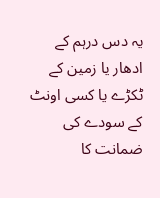یہ دس درہم کے ادھار یا زمین کے ٹکڑے یا کسی اونٹ کے سودے کی ضمانت کا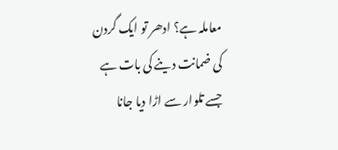معاملہ ہے؟ ادھر تو ایک گردن کی ضمانت دینے کی بات ہے جسے تلوار سے اڑا دیا جانا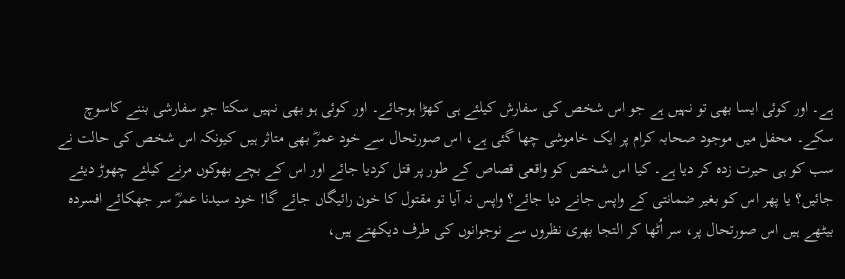ہے۔ اور کوئی ایسا بھی تو نہیں ہے جو اس شخص کی سفارش کیلئے ہی کھڑا ہوجائے۔ اور کوئی ہو بھی نہیں سکتا جو سفارشی بننے کاسوچ سکے۔ محفل میں موجود صحابہ کرام پر ایک خاموشی چھا گئی ہے، اس صورتحال سے خود عمرؓ بھی متاثر ہیں کیونکہ اس شخص کی حالت نے سب کو ہی حیرت زدہ کر دیا ہے۔ کیا اس شخص کو واقعی قصاص کے طور پر قتل کردیا جائے اور اس کے بچے بھوکوں مرنے کیلئے چھوڑ دیئے جائیں؟ یا پھر اس کو بغیر ضمانتی کے واپس جانے دیا جائے؟ واپس نہ آیا تو مقتول کا خون رائیگاں جائے گا! خود سیدنا عمرؓ سر جھکائے افسردہ بیٹھے ہیں اس صورتحال پر، سر اُٹھا کر التجا بھری نظروں سے نوجوانوں کی طرف دیکھتے ہیں،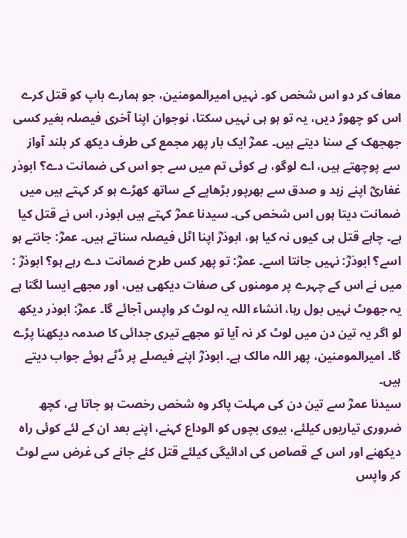معاف کر دو اس شخص کو۔ نہیں امیرالمومنین، جو ہمارے باپ کو قتل کرے اس کو چھوڑ دیں، یہ تو ہو ہی نہیں سکتا، نوجوان اپنا آخری فیصلہ بغیر کسی جھجھک کے سنا دیتے ہیں۔ عمرؓ ایک بار پھر مجمع کی طرف دیکھ کر بلند آواز سے پوچھتے ہیں، اے لوگو، ہے کوئی تم میں سے جو اس کی ضمانت دے؟ ابوذر غفاریؓ اپنے زہد و صدق سے بھرپور بڑھاپے کے ساتھ کھڑے ہو کر کہتے ہیں میں ضمانت دیتا ہوں اس شخص کی۔ سیدنا عمرؓ کہتے ہیں ابوذر، اس نے قتل کیا ہے۔ چاہے قتل ہی کیوں نہ کیا ہو، ابوذرؓ اپنا اٹل فیصلہ سناتے ہیں۔ عمرؓ: جانتے ہو اسے؟ ابوذرؓ: نہیں جانتا اسے۔ عمرؓ: تو پھر کس طرح ضمانت دے رہے ہو؟ ابوذرؓ : میں نے اس کے چہرے پر مومنوں کی صفات دیکھی ہیں، اور مجھے ایسا لگتا ہے یہ جھوٹ نہیں بول رہا، انشاء اللہ یہ لوٹ کر واپس آجائے گا۔ عمرؓ: ابوذر دیکھ لو اگر یہ تین دن میں لوٹ کر نہ آیا تو مجھے تیری جدائی کا صدمہ دیکھنا پڑے گا۔ امیرالمومنین، پھر اللہ مالک ہے۔ ابوذرؓ اپنے فیصلے پر ڈٹے ہوئے جواب دیتے ہیں۔
سیدنا عمرؓ سے تین دن کی مہلت پاکر وہ شخص رخصت ہو جاتا ہے، کچھ ضروری تیاریوں کیلئے، بیوی بچوں کو الوداع کہنے، اپنے بعد ان کے لئے کوئی راہ دیکھنے اور اس کے قصاص کی ادائیگی کیلئے قتل کئے جانے کی غرض سے لوٹ کر واپس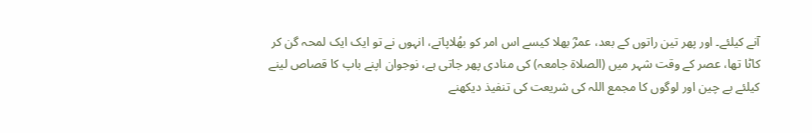آنے کیلئے۔ اور پھر تین راتوں کے بعد، عمرؓ بھلا کیسے اس امر کو بھُلاپاتے، انہوں نے تو ایک ایک لمحہ گن کر کاٹا تھا، عصر کے وقت شہر میں (الصلاۃ جامعہ) کی منادی پھر جاتی ہے، نوجوان اپنے باپ کا قصاص لینے کیلئے بے چین اور لوگوں کا مجمع اللہ کی شریعت کی تنفیذ دیکھنے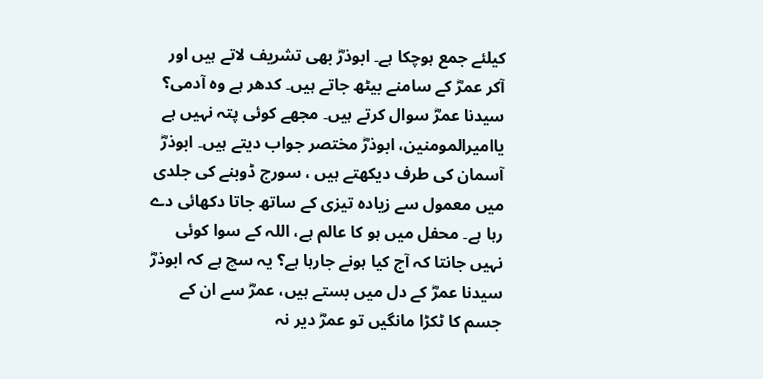کیلئے جمع ہوچکا ہے۔ ابوذرؓ بھی تشریف لاتے ہیں اور آکر عمرؓ کے سامنے بیٹھ جاتے ہیں۔ کدھر ہے وہ آدمی؟ سیدنا عمرؓ سوال کرتے ہیں۔ مجھے کوئی پتہ نہیں ہے یاامیرالمومنین، ابوذرؓ مختصر جواب دیتے ہیں۔ ابوذرؓ آسمان کی طرف دیکھتے ہیں ، سورج ڈوبنے کی جلدی میں معمول سے زیادہ تیزی کے ساتھ جاتا دکھائی دے رہا ہے۔ محفل میں ہو کا عالم ہے، اللہ کے سوا کوئی نہیں جانتا کہ آج کیا ہونے جارہا ہے؟ یہ سچ ہے کہ ابوذرؓ سیدنا عمرؓ کے دل میں بستے ہیں، عمرؓ سے ان کے جسم کا ٹکڑا مانگیں تو عمرؓ دیر نہ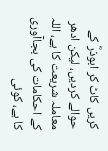کریں کاٹ کر ابوذرؓ کے حوالے کردیں، لیکن ادھر معاملہ شریعت کا ہے، اللہ کے احکامات کی بجاآوری کا ہے، کوئی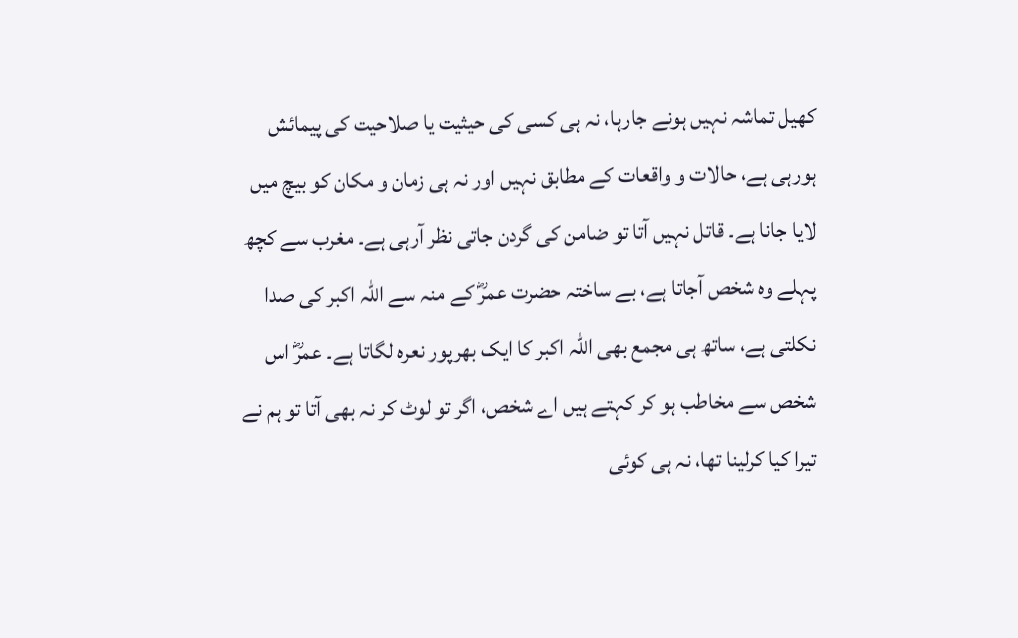کھیل تماشہ نہیں ہونے جارہا، نہ ہی کسی کی حیثیت یا صلاحیت کی پیمائش ہورہی ہے، حالات و واقعات کے مطابق نہیں اور نہ ہی زمان و مکان کو بیچ میں لایا جانا ہے۔ قاتل نہیں آتا تو ضامن کی گردن جاتی نظر آرہی ہے۔ مغرب سے کچھ پہلے وہ شخص آجاتا ہے، بے ساختہ حضرت عمرؓ کے منہ سے اللہ اکبر کی صدا نکلتی ہے، ساتھ ہی مجمع بھی اللہ اکبر کا ایک بھرپور نعرہ لگاتا ہے۔ عمرؓ اس شخص سے مخاطب ہو کر کہتے ہیں اے شخص، اگر تو لوٹ کر نہ بھی آتا تو ہم نے تیرا کیا کرلینا تھا، نہ ہی کوئی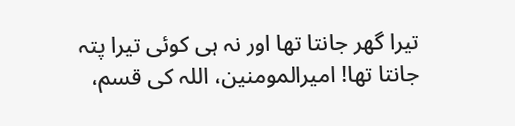تیرا گھر جانتا تھا اور نہ ہی کوئی تیرا پتہ جانتا تھا! امیرالمومنین، اللہ کی قسم،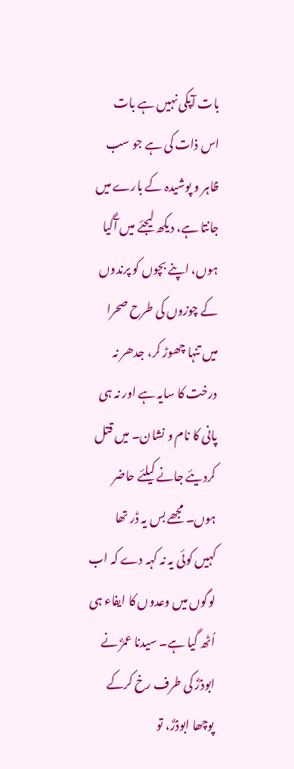بات آپکی نہیں ہے بات اس ذات کی ہے جو سب ظاہر و پوشیدہ کے بارے میں جانتا ہے، دیکھ لیجئے میں آگیا ہوں، اپنے بچوں کو پرندوں کے چوزوں کی طرح صحرا میں تنہا چھوڑ کر، جدھر نہ درخت کا سایہ ہے اور نہ ہی پانی کا نام و نشان۔ میں قتل کردیئے جانے کیلئے حاضر ہوں۔ مجھے بس یہ ڈر تھا کہیں کوئی یہ نہ کہہ دے کہ اب لوگوں میں وعدوں کا ایفاء ہی اُٹھ گیا ہے۔ سیدنا عمرؓ نے ابوذرؓ کی طرف رخ کرکے پوچھا ابوذرؓ، تو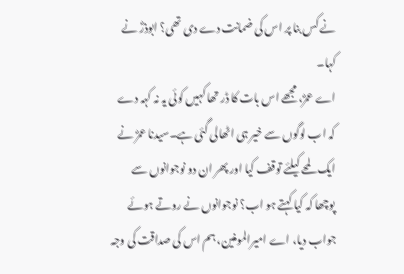نے کس بنا پر اس کی ضمانت دے دی تھی؟ ابوذرؓ نے کہا۔
اے عمرؓ، مجھے اس بات کا ڈر تھا کہیں کوئی یہ نہ کہہ دے کہ اب لوگوں سے خیر ہی اٹھالی گئی ہے۔سیدنا عمرؓ نے ایک لمحے کیلئے توقف کیا اور پھر ان دو نوجوانوں سے پوچھا کہ کیا کہتے ہو اب؟ نوجوانوں نے روتے ہوئے جواب دیا، اے امیرالمومنین، ہم اس کی صداقت کی وجہ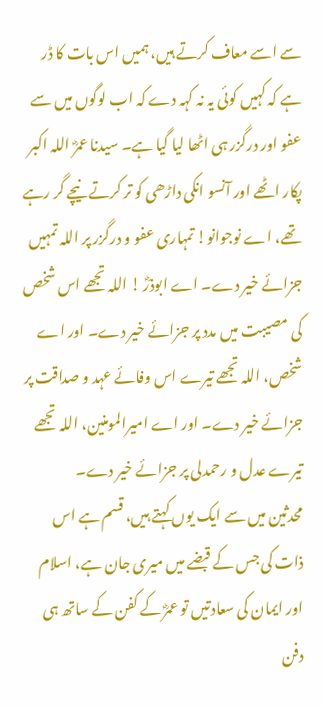سے اسے معاف کرتے ہیں، ہمیں اس بات کا ڈر ہے کہ کہیں کوئی یہ نہ کہہ دے کہ اب لوگوں میں سے عفو اور درگزر ہی اٹھا لیا گیا ہے۔ سیدنا عمرؓ اللہ اکبر پکار اٹھے اور آنسو انکی داڑھی کو تر کرتے نیچے گر رہے تھے، اے نوجوانو! تمہاری عفو و درگزر پر اللہ تمہیں جزائے خیر دے۔ اے ابوذرؓ ! اللہ تجھے اس شخص کی مصیبت میں مدد پر جزائے خیر دے۔ اور اے شخص، اللہ تجھے تیرے اس وفائے عہد و صداقت پر جزائے خیر دے۔ اور اے امیرالمومنین، اللہ تجھے تیرے عدل و رحمدلی پر جزائے خیر دے۔
محدثین میں سے ایک یوں کہتے ہیں، قسم ہے اس ذات کی جس کے قبضے میں میری جان ہے، اسلام اور ایمان کی سعادتیں تو عمرؓ کے کفن کے ساتھ ہی دفن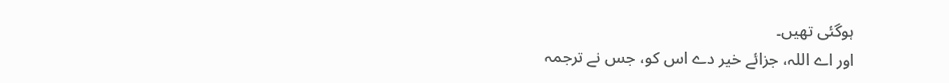ہوگئی تھیں۔
اور اے اللہ، جزائے خیر دے اس کو، جس نے ترجمہ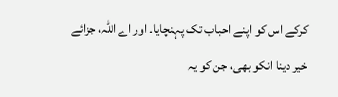کرکے اس کو اپنے احباب تک پہنچایا۔ اور اے اللہ، جزائے خیر دینا انکو بھی، جن کو یہ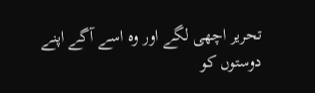تحریر اچھی لگے اور وہ اسے آگے اپنے دوستوں کو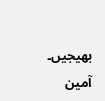بھیجیں۔ آمین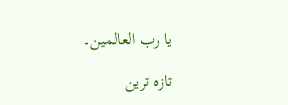یا رب العالمین۔

تازہ ترین